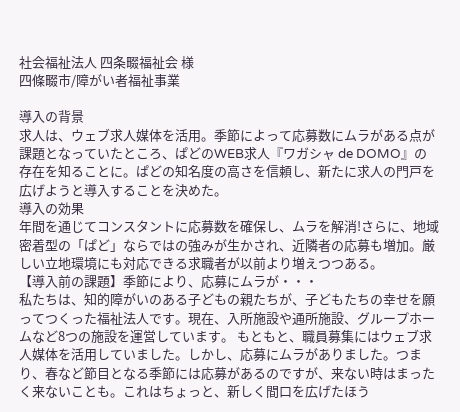社会福祉法人 四条畷福祉会 様
四條畷市/障がい者福祉事業

導入の背景
求人は、ウェブ求人媒体を活用。季節によって応募数にムラがある点が課題となっていたところ、ぱどのWEB求人『ワガシャ de DOMO』の存在を知ることに。ぱどの知名度の高さを信頼し、新たに求人の門戸を広げようと導入することを決めた。
導入の効果
年間を通じてコンスタントに応募数を確保し、ムラを解消!さらに、地域密着型の「ぱど」ならではの強みが生かされ、近隣者の応募も増加。厳しい立地環境にも対応できる求職者が以前より増えつつある。
【導入前の課題】季節により、応募にムラが・・・
私たちは、知的障がいのある子どもの親たちが、子どもたちの幸せを願ってつくった福祉法人です。現在、入所施設や通所施設、グループホームなど8つの施設を運営しています。 もともと、職員募集にはウェブ求人媒体を活用していました。しかし、応募にムラがありました。つまり、春など節目となる季節には応募があるのですが、来ない時はまったく来ないことも。これはちょっと、新しく間口を広げたほう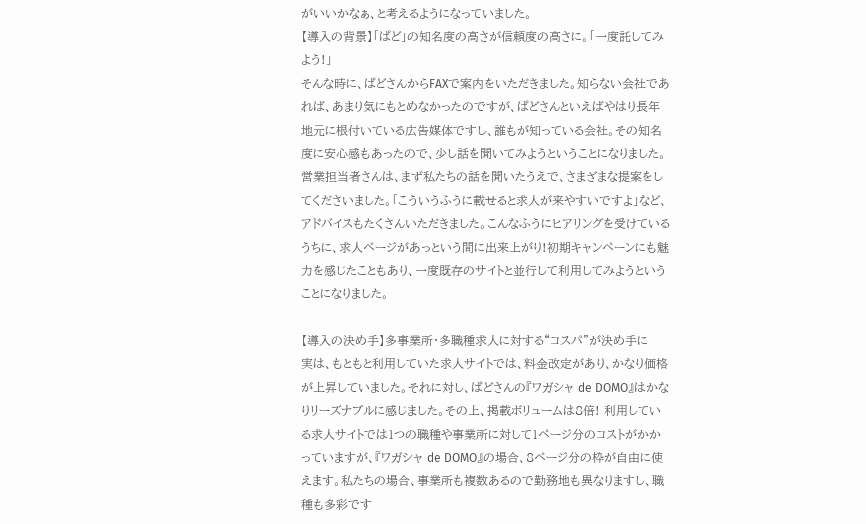がいいかなぁ、と考えるようになっていました。
【導入の背景】「ぱど」の知名度の高さが信頼度の高さに。「一度託してみよう!」
そんな時に、ぱどさんからFAXで案内をいただきました。知らない会社であれば、あまり気にもとめなかったのですが、ぱどさんといえばやはり長年地元に根付いている広告媒体ですし、誰もが知っている会社。その知名度に安心感もあったので、少し話を聞いてみようということになりました。
営業担当者さんは、まず私たちの話を聞いたうえで、さまざまな提案をしてくださいました。「こういうふうに載せると求人が来やすいですよ」など、アドバイスもたくさんいただきました。こんなふうにヒアリングを受けているうちに、求人ページがあっという間に出来上がり!初期キャンペーンにも魅力を感じたこともあり、一度既存のサイトと並行して利用してみようということになりました。

【導入の決め手】多事業所・多職種求人に対する“コスパ”が決め手に
実は、もともと利用していた求人サイトでは、料金改定があり、かなり価格が上昇していました。それに対し、ぱどさんの『ワガシャ de DOMO』はかなりリーズナブルに感じました。その上、掲載ボリュームは8倍! 利用している求人サイトでは1つの職種や事業所に対して1ページ分のコストがかかっていますが、『ワガシャ de DOMO』の場合、8ページ分の枠が自由に使えます。私たちの場合、事業所も複数あるので勤務地も異なりますし、職種も多彩です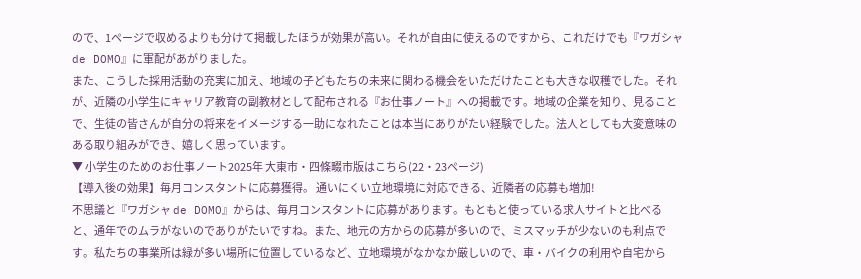ので、1ページで収めるよりも分けて掲載したほうが効果が高い。それが自由に使えるのですから、これだけでも『ワガシャ de DOMO』に軍配があがりました。
また、こうした採用活動の充実に加え、地域の子どもたちの未来に関わる機会をいただけたことも大きな収穫でした。それが、近隣の小学生にキャリア教育の副教材として配布される『お仕事ノート』への掲載です。地域の企業を知り、見ることで、生徒の皆さんが自分の将来をイメージする一助になれたことは本当にありがたい経験でした。法人としても大変意味のある取り組みができ、嬉しく思っています。
▼ 小学生のためのお仕事ノート2025年 大東市・四條畷市版はこちら(22・23ページ)
【導入後の効果】毎月コンスタントに応募獲得。 通いにくい立地環境に対応できる、近隣者の応募も増加!
不思議と『ワガシャ de DOMO』からは、毎月コンスタントに応募があります。もともと使っている求人サイトと比べると、通年でのムラがないのでありがたいですね。また、地元の方からの応募が多いので、ミスマッチが少ないのも利点です。私たちの事業所は緑が多い場所に位置しているなど、立地環境がなかなか厳しいので、車・バイクの利用や自宅から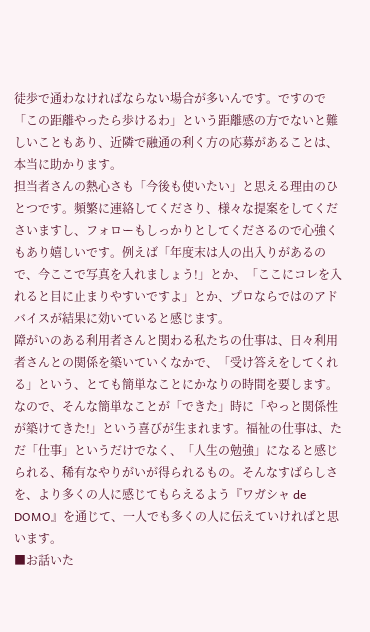徒歩で通わなければならない場合が多いんです。ですので「この距離やったら歩けるわ」という距離感の方でないと難しいこともあり、近隣で融通の利く方の応募があることは、本当に助かります。
担当者さんの熱心さも「今後も使いたい」と思える理由のひとつです。頻繁に連絡してくださり、様々な提案をしてくださいますし、フォローもしっかりとしてくださるので心強くもあり嬉しいです。例えば「年度末は人の出入りがあるので、今ここで写真を入れましょう!」とか、「ここにコレを入れると目に止まりやすいですよ」とか、プロならではのアドバイスが結果に効いていると感じます。
障がいのある利用者さんと関わる私たちの仕事は、日々利用者さんとの関係を築いていくなかで、「受け答えをしてくれる」という、とても簡単なことにかなりの時間を要します。なので、そんな簡単なことが「できた」時に「やっと関係性が築けてきた!」という喜びが生まれます。福祉の仕事は、ただ「仕事」というだけでなく、「人生の勉強」になると感じられる、稀有なやりがいが得られるもの。そんなすばらしさを、より多くの人に感じてもらえるよう『ワガシャ de DOMO』を通じて、一人でも多くの人に伝えていければと思います。
■お話いた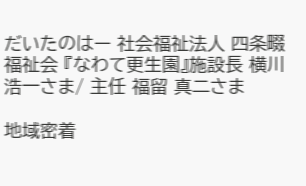だいたのはー 社会福祉法人 四条畷福祉会 『なわて更生園』施設長 横川 浩一さま/ 主任 福留 真二さま

地域密着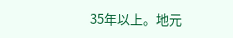35年以上。地元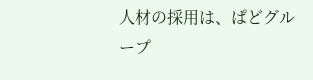人材の採用は、ぱどグループ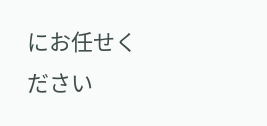にお任せください